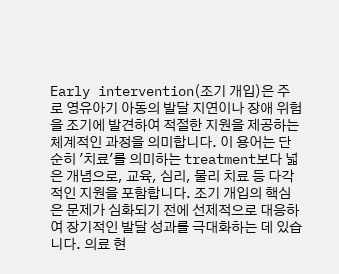Early intervention(조기 개입)은 주로 영유아기 아동의 발달 지연이나 장애 위험을 조기에 발견하여 적절한 지원을 제공하는 체계적인 과정을 의미합니다. 이 용어는 단순히 '치료'를 의미하는 treatment보다 넓은 개념으로, 교육, 심리, 물리 치료 등 다각적인 지원을 포함합니다. 조기 개입의 핵심은 문제가 심화되기 전에 선제적으로 대응하여 장기적인 발달 성과를 극대화하는 데 있습니다. 의료 현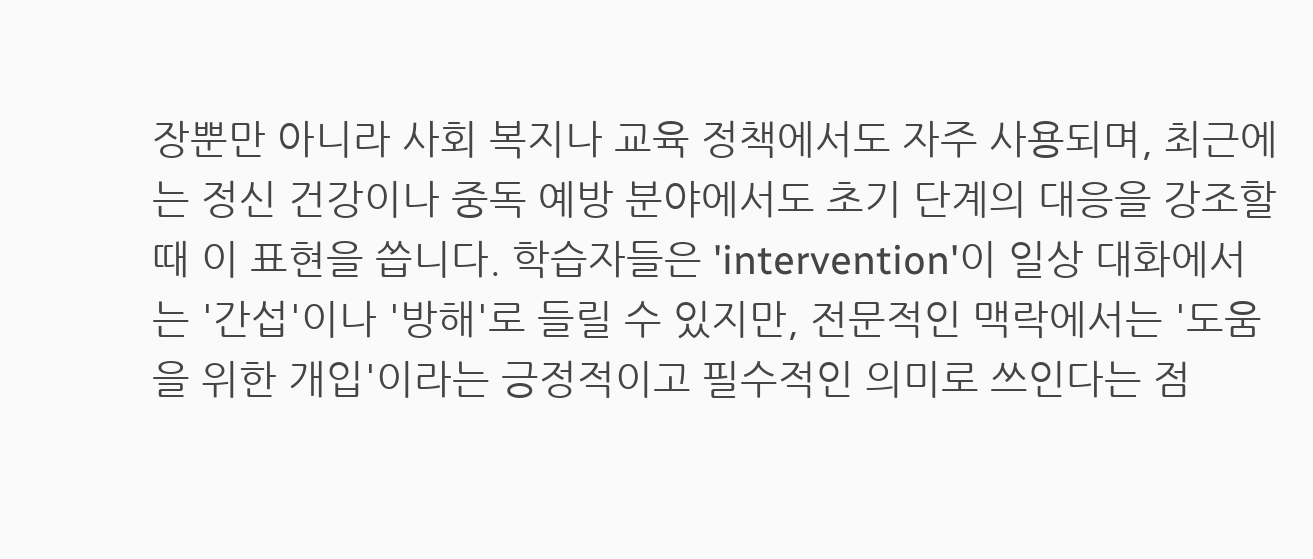장뿐만 아니라 사회 복지나 교육 정책에서도 자주 사용되며, 최근에는 정신 건강이나 중독 예방 분야에서도 초기 단계의 대응을 강조할 때 이 표현을 씁니다. 학습자들은 'intervention'이 일상 대화에서는 '간섭'이나 '방해'로 들릴 수 있지만, 전문적인 맥락에서는 '도움을 위한 개입'이라는 긍정적이고 필수적인 의미로 쓰인다는 점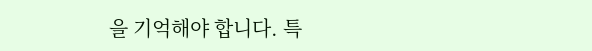을 기억해야 합니다. 특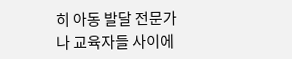히 아동 발달 전문가나 교육자들 사이에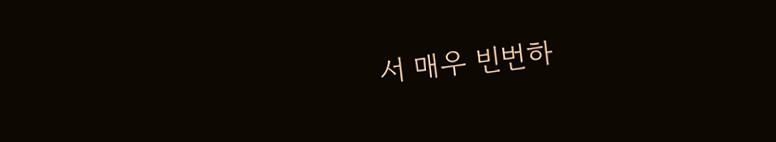서 매우 빈번하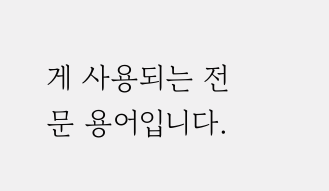게 사용되는 전문 용어입니다.